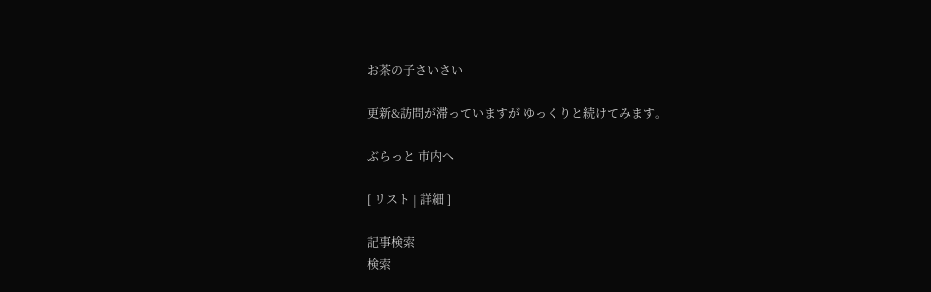お茶の子さいさい

更新&訪問が滞っていますが ゆっくりと続けてみます。

ぶらっと 市内へ

[ リスト | 詳細 ]

記事検索
検索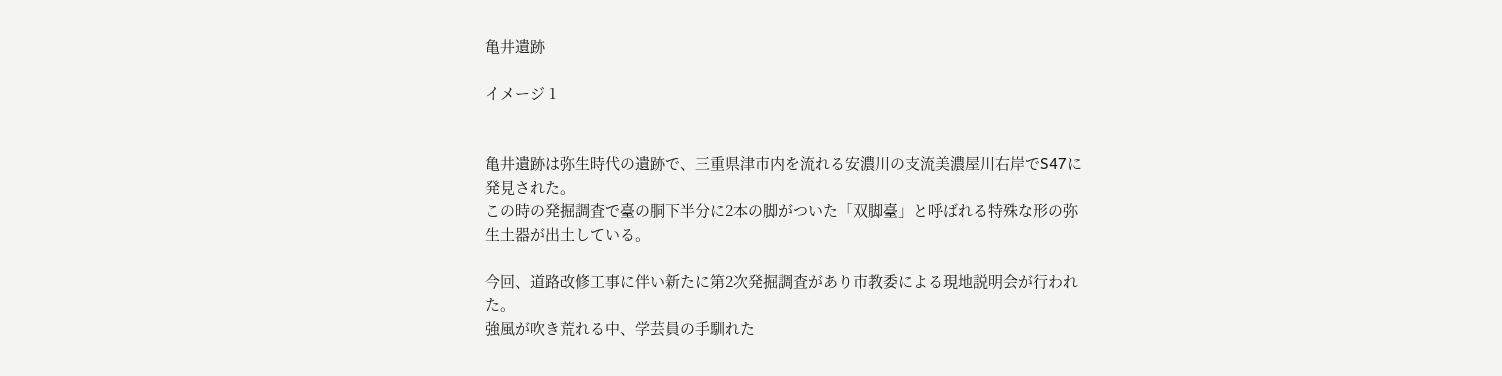亀井遺跡

イメージ 1


亀井遺跡は弥生時代の遺跡で、三重県津市内を流れる安濃川の支流美濃屋川右岸でS47に発見された。
この時の発掘調査で臺の胴下半分に2本の脚がついた「双脚臺」と呼ばれる特殊な形の弥生土器が出土している。

今回、道路改修工事に伴い新たに第2次発掘調査があり市教委による現地説明会が行われた。
強風が吹き荒れる中、学芸員の手馴れた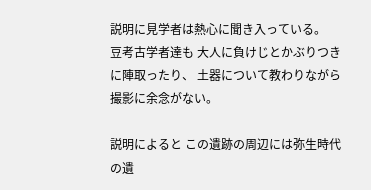説明に見学者は熱心に聞き入っている。
豆考古学者達も 大人に負けじとかぶりつきに陣取ったり、 土器について教わりながら撮影に余念がない。

説明によると この遺跡の周辺には弥生時代の遺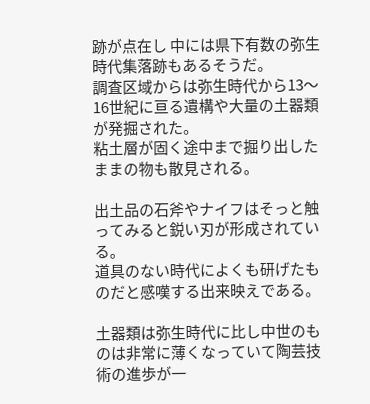跡が点在し 中には県下有数の弥生時代集落跡もあるそうだ。
調査区域からは弥生時代から13〜16世紀に亘る遺構や大量の土器類が発掘された。
粘土層が固く途中まで掘り出したままの物も散見される。

出土品の石斧やナイフはそっと触ってみると鋭い刃が形成されている。
道具のない時代によくも研げたものだと感嘆する出来映えである。

土器類は弥生時代に比し中世のものは非常に薄くなっていて陶芸技術の進歩が一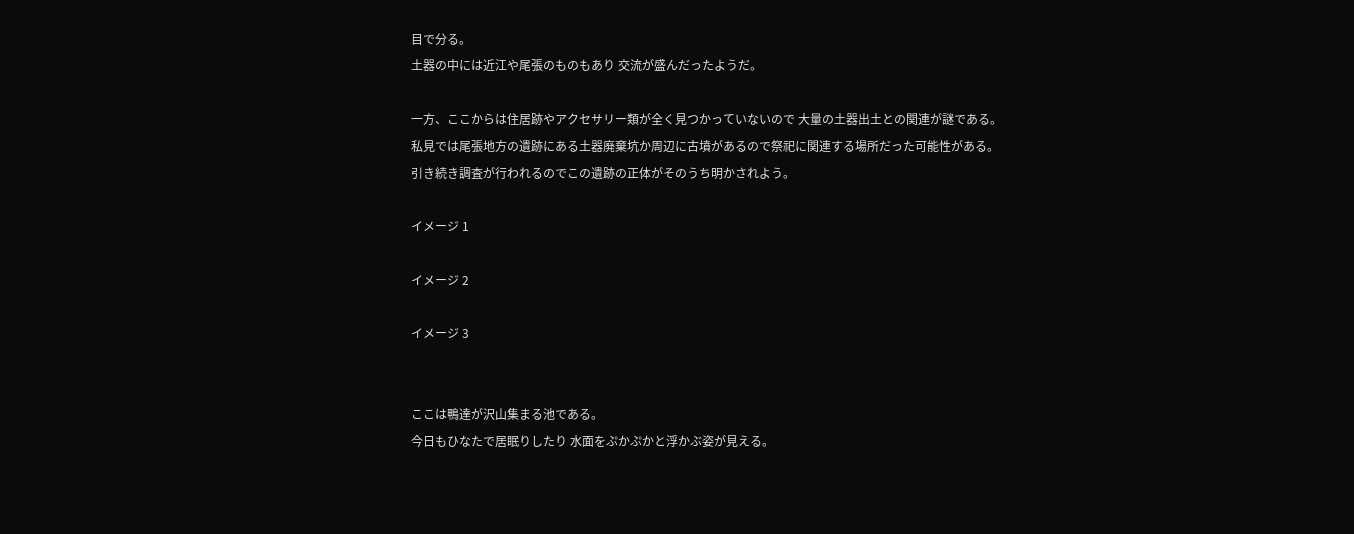目で分る。
土器の中には近江や尾張のものもあり 交流が盛んだったようだ。

一方、ここからは住居跡やアクセサリー類が全く見つかっていないので 大量の土器出土との関連が謎である。
私見では尾張地方の遺跡にある土器廃棄坑か周辺に古墳があるので祭祀に関連する場所だった可能性がある。
引き続き調査が行われるのでこの遺跡の正体がそのうち明かされよう。

イメージ 1

イメージ 2

イメージ 3


ここは鴨達が沢山集まる池である。
今日もひなたで居眠りしたり 水面をぷかぷかと浮かぶ姿が見える。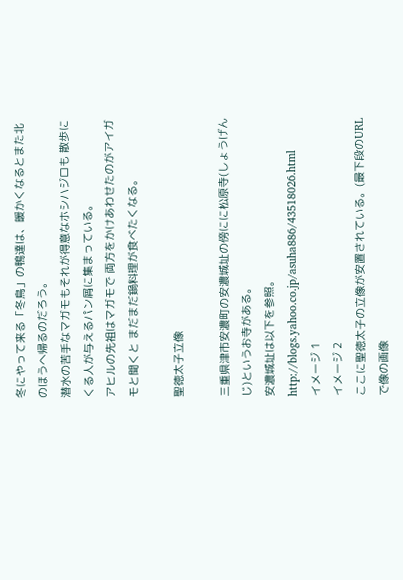冬にやって来る「冬鳥」の鴨達は、暖かくなるとまた北のほうへ帰るのだろう。
潜水の苦手なマガモもそれが得意なホシハジロも 散歩にくる人が与えるパン屑に集まっている。
アヒルの先祖はマガモで 両方をかけあわせたのがアイガモと聞くと まだまだ鍋料理が食べたくなる。

聖徳太子立像

三重県津市安濃町の安濃城址の傍にに松原寺(しょうげんじ)というお寺がある。
安濃城址は以下を参照。
http://blogs.yahoo.co.jp/asuha886/43518026.html
イメージ 1
イメージ 2
ここに聖徳太子の立像が安置されている。(最下段のURLで像の画像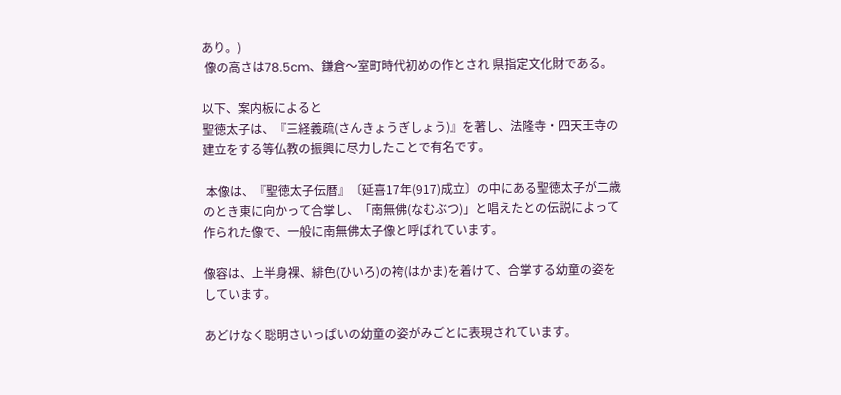あり。)
 像の高さは78.5cm、鎌倉〜室町時代初めの作とされ 県指定文化財である。

以下、案内板によると
聖徳太子は、『三経義疏(さんきょうぎしょう)』を著し、法隆寺・四天王寺の建立をする等仏教の振興に尽力したことで有名です。

 本像は、『聖徳太子伝暦』〔延喜17年(917)成立〕の中にある聖徳太子が二歳のとき東に向かって合掌し、「南無佛(なむぶつ)」と唱えたとの伝説によって作られた像で、一般に南無佛太子像と呼ばれています。

像容は、上半身裸、緋色(ひいろ)の袴(はかま)を着けて、合掌する幼童の姿をしています。

あどけなく聡明さいっぱいの幼童の姿がみごとに表現されています。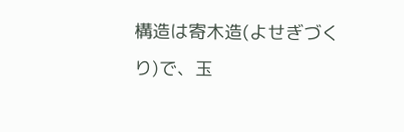構造は寄木造(よせぎづくり)で、玉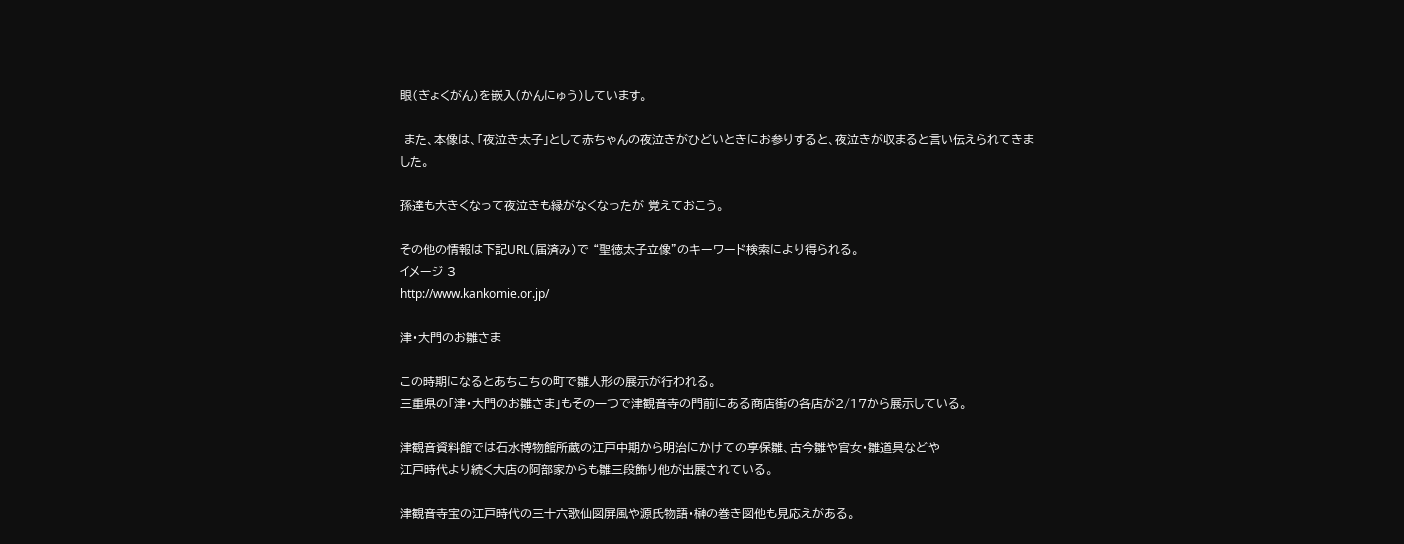眼(ぎょくがん)を嵌入(かんにゅう)しています。

 また、本像は、「夜泣き太子」として赤ちゃんの夜泣きがひどいときにお参りすると、夜泣きが収まると言い伝えられてきました。

孫達も大きくなって夜泣きも縁がなくなったが 覚えておこう。

その他の情報は下記URL(届済み)で “聖徳太子立像”のキーワード検索により得られる。
イメージ 3
http://www.kankomie.or.jp/

津・大門のお雛さま

この時期になるとあちこちの町で雛人形の展示が行われる。
三重県の「津・大門のお雛さま」もその一つで津観音寺の門前にある商店街の各店が2/17から展示している。

津観音資料館では石水博物館所蔵の江戸中期から明治にかけての享保雛、古今雛や官女・雛道具などや
江戸時代より続く大店の阿部家からも雛三段飾り他が出展されている。

津観音寺宝の江戸時代の三十六歌仙図屏風や源氏物語・榊の巻き図他も見応えがある。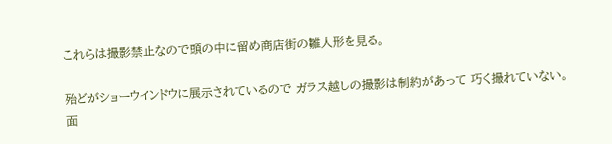これらは撮影禁止なので頭の中に留め商店街の雛人形を見る。

殆どがショーウインドウに展示されているので ガラス越しの撮影は制約があって 巧く撮れていない。
面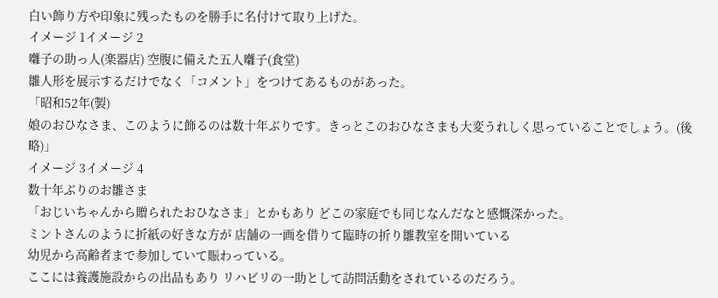白い飾り方や印象に残ったものを勝手に名付けて取り上げた。
イメージ 1イメージ 2
囃子の助っ人(楽器店) 空腹に備えた五人囃子(食堂)
雛人形を展示するだけでなく「コメント」をつけてあるものがあった。
「昭和52年(製)
娘のおひなさま、このように飾るのは数十年ぶりです。きっとこのおひなさまも大変うれしく思っていることでしょう。(後略)」
イメージ 3イメージ 4
数十年ぶりのお雛さま
「おじいちゃんから贈られたおひなさま」とかもあり どこの家庭でも同じなんだなと感慨深かった。
ミントさんのように折紙の好きな方が 店舗の一画を借りて臨時の折り雛教室を開いている
幼児から高齢者まで参加していて賑わっている。
ここには養護施設からの出品もあり リハビリの一助として訪問活動をされているのだろう。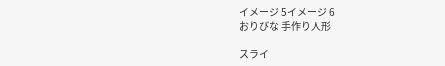イメージ 5イメージ 6
おりびな 手作り人形

スライ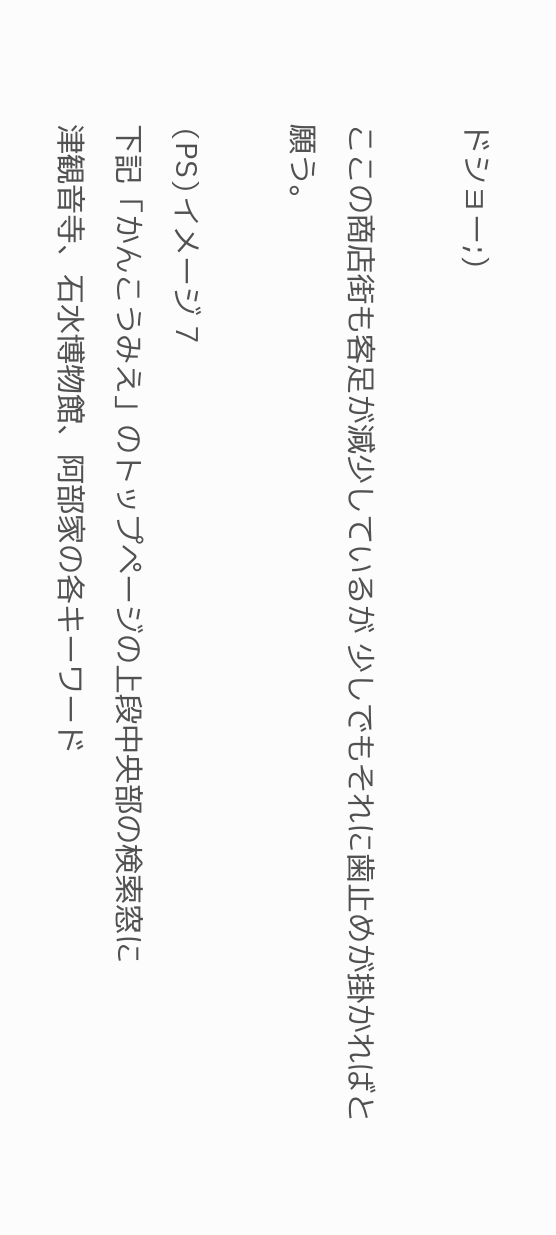ドショー;)

ここの商店街も客足が減少しているが 少しでもそれに歯止めが掛かればと願う。

(PS)イメージ 7
下記「かんこうみえ」のトップページの上段中央部の検索窓に
津観音寺、石水博物館、阿部家の各キーワード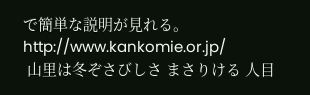で簡単な説明が見れる。
http://www.kankomie.or.jp/
 山里は冬ぞさびしさ まさりける 人目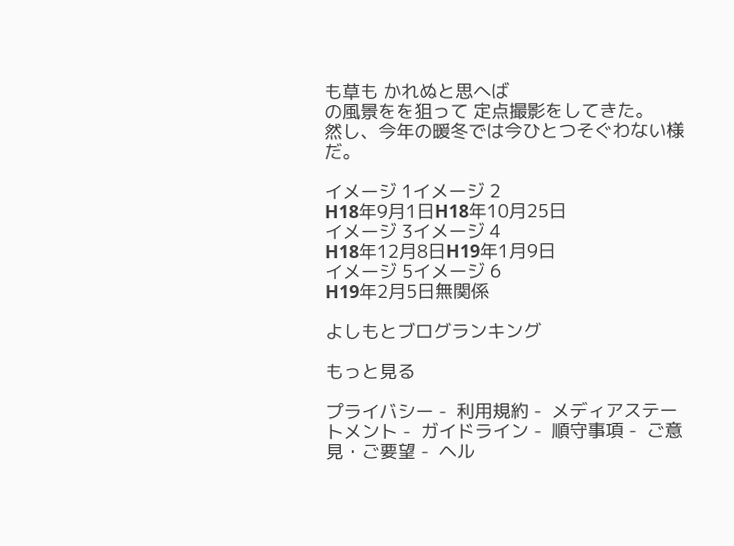も草も かれぬと思へば
の風景をを狙って 定点撮影をしてきた。
然し、今年の暖冬では今ひとつそぐわない様だ。

イメージ 1イメージ 2
H18年9月1日H18年10月25日
イメージ 3イメージ 4
H18年12月8日H19年1月9日
イメージ 5イメージ 6
H19年2月5日無関係

よしもとブログランキング

もっと見る

プライバシー -  利用規約 -  メディアステートメント -  ガイドライン -  順守事項 -  ご意見・ご要望 -  ヘル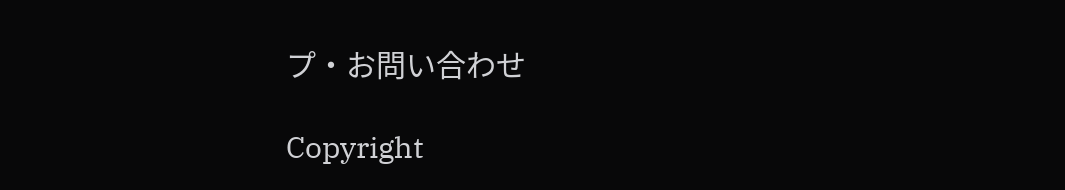プ・お問い合わせ

Copyright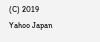(C) 2019 Yahoo Japan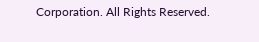Corporation. All Rights Reserved.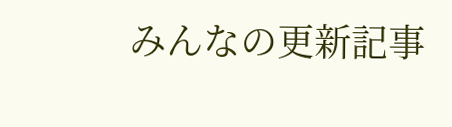みんなの更新記事